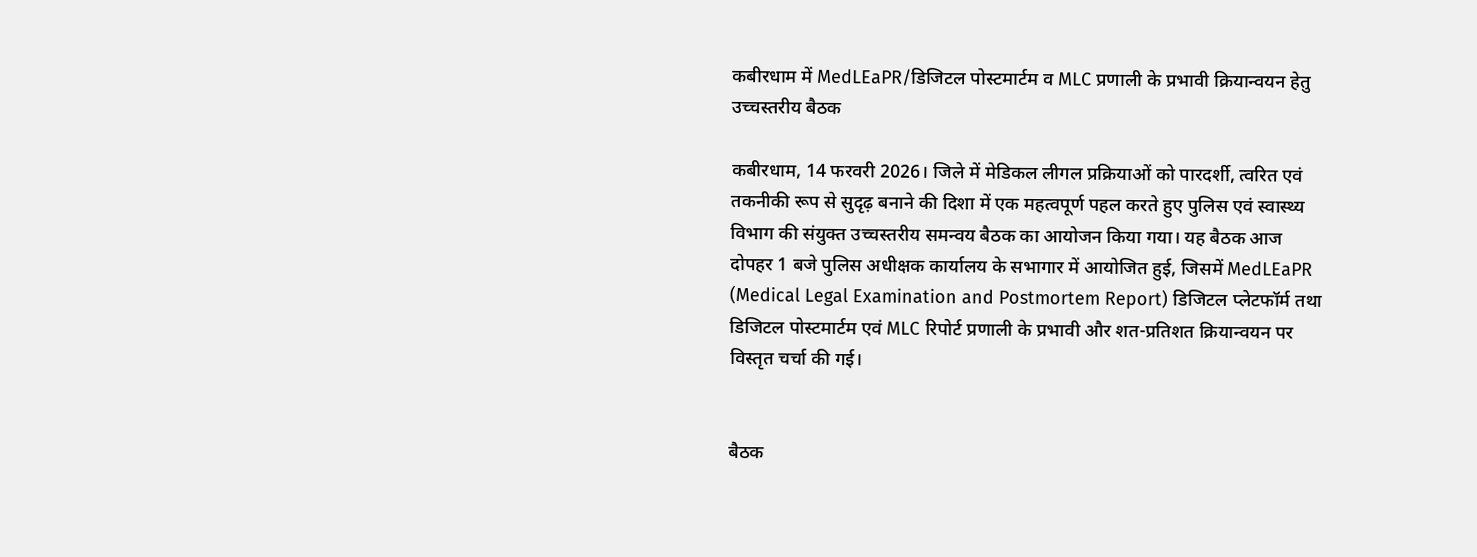कबीरधाम में MedLEaPR/डिजिटल पोस्टमार्टम व MLC प्रणाली के प्रभावी क्रियान्वयन हेतु उच्चस्तरीय बैठक

कबीरधाम, 14 फरवरी 2026। जिले में मेडिकल लीगल प्रक्रियाओं को पारदर्शी, त्वरित एवं तकनीकी रूप से सुदृढ़ बनाने की दिशा में एक महत्वपूर्ण पहल करते हुए पुलिस एवं स्वास्थ्य विभाग की संयुक्त उच्चस्तरीय समन्वय बैठक का आयोजन किया गया। यह बैठक आज दोपहर 1 बजे पुलिस अधीक्षक कार्यालय के सभागार में आयोजित हुई, जिसमें MedLEaPR (Medical Legal Examination and Postmortem Report) डिजिटल प्लेटफॉर्म तथा डिजिटल पोस्टमार्टम एवं MLC रिपोर्ट प्रणाली के प्रभावी और शत-प्रतिशत क्रियान्वयन पर विस्तृत चर्चा की गई।


बैठक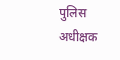पुलिस अधीक्षक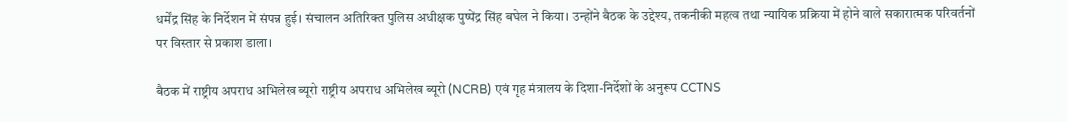धर्मेंद्र सिंह के निर्देशन में संपन्न हुई। संचालन अतिरिक्त पुलिस अधीक्षक पुष्पेंद्र सिंह बघेल ने किया। उन्होंने बैठक के उद्देश्य, तकनीकी महत्व तथा न्यायिक प्रक्रिया में होने वाले सकारात्मक परिवर्तनों पर विस्तार से प्रकाश डाला।

बैठक में राष्ट्रीय अपराध अभिलेख ब्यूरो राष्ट्रीय अपराध अभिलेख ब्यूरो (NCRB) एवं गृह मंत्रालय के दिशा-निर्देशों के अनुरूप CCTNS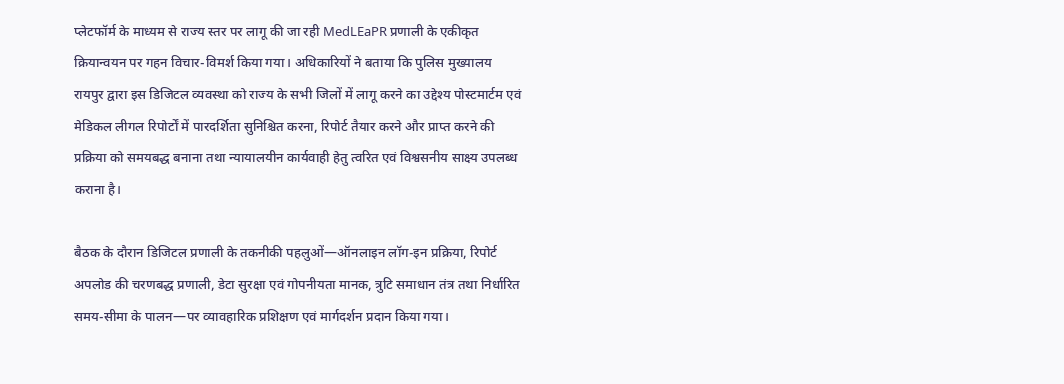प्लेटफॉर्म के माध्यम से राज्य स्तर पर लागू की जा रही MedLEaPR प्रणाली के एकीकृत क्रियान्वयन पर गहन विचार-विमर्श किया गया। अधिकारियों ने बताया कि पुलिस मुख्यालय रायपुर द्वारा इस डिजिटल व्यवस्था को राज्य के सभी जिलों में लागू करने का उद्देश्य पोस्टमार्टम एवं मेडिकल लीगल रिपोर्टों में पारदर्शिता सुनिश्चित करना, रिपोर्ट तैयार करने और प्राप्त करने की प्रक्रिया को समयबद्ध बनाना तथा न्यायालयीन कार्यवाही हेतु त्वरित एवं विश्वसनीय साक्ष्य उपलब्ध कराना है।

बैठक के दौरान डिजिटल प्रणाली के तकनीकी पहलुओं—ऑनलाइन लॉग-इन प्रक्रिया, रिपोर्ट अपलोड की चरणबद्ध प्रणाली, डेटा सुरक्षा एवं गोपनीयता मानक, त्रुटि समाधान तंत्र तथा निर्धारित समय-सीमा के पालन—पर व्यावहारिक प्रशिक्षण एवं मार्गदर्शन प्रदान किया गया।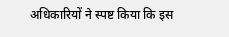अधिकारियों ने स्पष्ट किया कि इस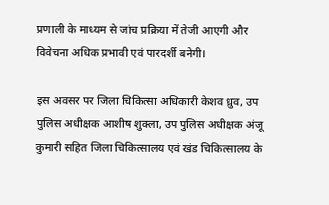प्रणाली के माध्यम से जांच प्रक्रिया में तेजी आएगी और विवेचना अधिक प्रभावी एवं पारदर्शी बनेगी।

इस अवसर पर जिला चिकित्सा अधिकारी केशव ध्रुव, उप पुलिस अधीक्षक आशीष शुक्ला, उप पुलिस अधीक्षक अंजू कुमारी सहित जिला चिकित्सालय एवं खंड चिकित्सालय के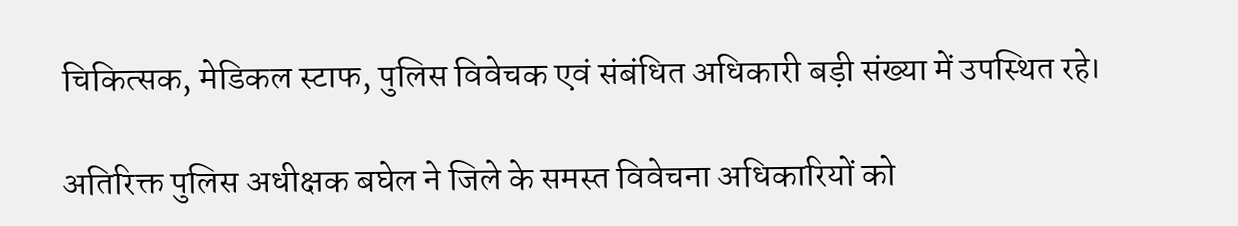चिकित्सक, मेडिकल स्टाफ, पुलिस विवेचक एवं संबंधित अधिकारी बड़ी संख्या में उपस्थित रहे।

अतिरिक्त पुलिस अधीक्षक बघेल ने जिले के समस्त विवेचना अधिकारियों को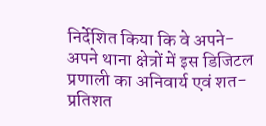निर्देशित किया कि वे अपने-अपने थाना क्षेत्रों में इस डिजिटल प्रणाली का अनिवार्य एवं शत-प्रतिशत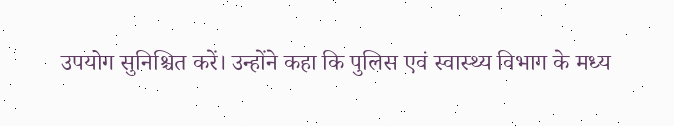उपयोग सुनिश्चित करें। उन्होंने कहा कि पुलिस एवं स्वास्थ्य विभाग के मध्य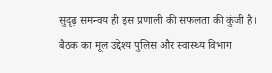सुदृढ़ समन्वय ही इस प्रणाली की सफलता की कुंजी है।
बैठक का मूल उद्देश्य पुलिस और स्वास्थ्य विभाग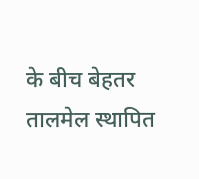के बीच बेहतर तालमेल स्थापित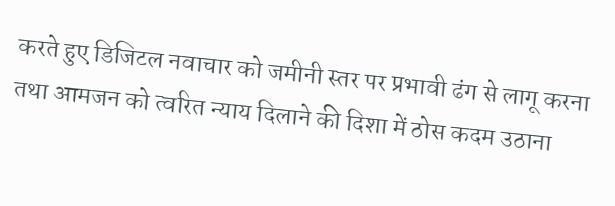करते हुए डिजिटल नवाचार को जमीनी स्तर पर प्रभावी ढंग से लागू करना तथा आमजन को त्वरित न्याय दिलाने की दिशा में ठोस कदम उठाना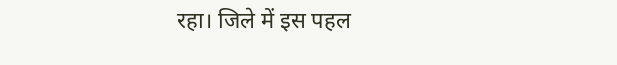रहा। जिले में इस पहल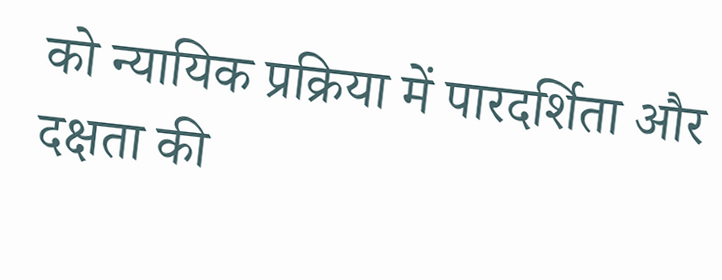को न्यायिक प्रक्रिया में पारदर्शिता और दक्षता की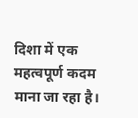दिशा में एक महत्वपूर्ण कदम माना जा रहा है।